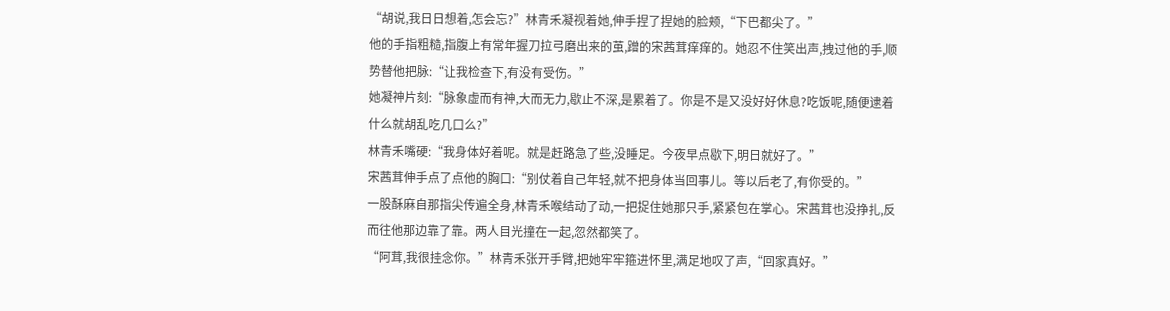“胡说,我日日想着,怎会忘?”林青禾凝视着她,伸手捏了捏她的脸颊,“下巴都尖了。”
他的手指粗糙,指腹上有常年握刀拉弓磨出来的茧,蹭的宋茜茸痒痒的。她忍不住笑出声,拽过他的手,顺势替他把脉:“让我检查下,有没有受伤。”
她凝神片刻:“脉象虚而有神,大而无力,歇止不深,是累着了。你是不是又没好好休息?吃饭呢,随便逮着什么就胡乱吃几口么?”
林青禾嘴硬:“我身体好着呢。就是赶路急了些,没睡足。今夜早点歇下,明日就好了。”
宋茜茸伸手点了点他的胸口:“别仗着自己年轻,就不把身体当回事儿。等以后老了,有你受的。”
一股酥麻自那指尖传遍全身,林青禾喉结动了动,一把捉住她那只手,紧紧包在掌心。宋茜茸也没挣扎,反而往他那边靠了靠。两人目光撞在一起,忽然都笑了。
“阿茸,我很挂念你。”林青禾张开手臂,把她牢牢箍进怀里,满足地叹了声,“回家真好。”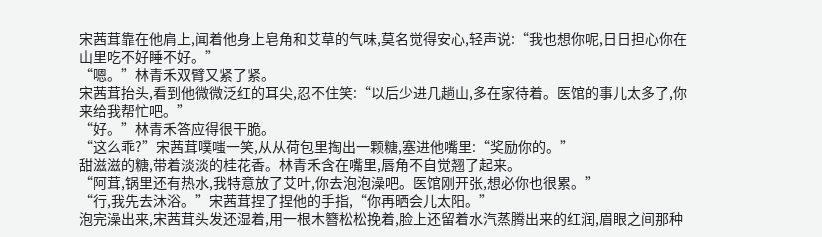宋茜茸靠在他肩上,闻着他身上皂角和艾草的气味,莫名觉得安心,轻声说:“我也想你呢,日日担心你在山里吃不好睡不好。”
“嗯。”林青禾双臂又紧了紧。
宋茜茸抬头,看到他微微泛红的耳尖,忍不住笑:“以后少进几趟山,多在家待着。医馆的事儿太多了,你来给我帮忙吧。”
“好。”林青禾答应得很干脆。
“这么乖?”宋茜茸噗嗤一笑,从从荷包里掏出一颗糖,塞进他嘴里:“奖励你的。”
甜滋滋的糖,带着淡淡的桂花香。林青禾含在嘴里,唇角不自觉翘了起来。
“阿茸,锅里还有热水,我特意放了艾叶,你去泡泡澡吧。医馆刚开张,想必你也很累。”
“行,我先去沐浴。”宋茜茸捏了捏他的手指,“你再晒会儿太阳。”
泡完澡出来,宋茜茸头发还湿着,用一根木簪松松挽着,脸上还留着水汽蒸腾出来的红润,眉眼之间那种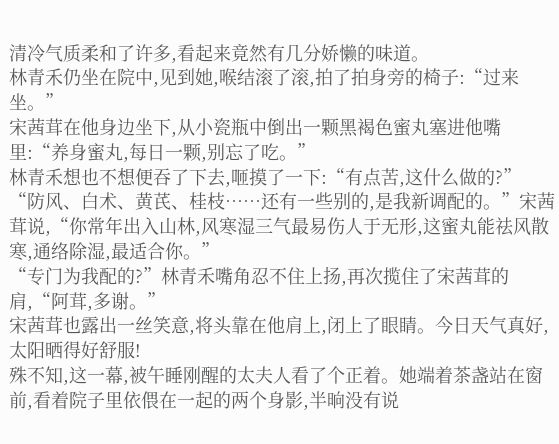清冷气质柔和了许多,看起来竟然有几分娇懒的味道。
林青禾仍坐在院中,见到她,喉结滚了滚,拍了拍身旁的椅子:“过来坐。”
宋茜茸在他身边坐下,从小瓷瓶中倒出一颗黑褐色蜜丸塞进他嘴里:“养身蜜丸,每日一颗,别忘了吃。”
林青禾想也不想便吞了下去,咂摸了一下:“有点苦,这什么做的?”
“防风、白术、黄芪、桂枝……还有一些别的,是我新调配的。”宋茜茸说,“你常年出入山林,风寒湿三气最易伤人于无形,这蜜丸能祛风散寒,通络除湿,最适合你。”
“专门为我配的?”林青禾嘴角忍不住上扬,再次揽住了宋茜茸的肩,“阿茸,多谢。”
宋茜茸也露出一丝笑意,将头靠在他肩上,闭上了眼睛。今日天气真好,太阳晒得好舒服!
殊不知,这一幕,被午睡刚醒的太夫人看了个正着。她端着茶盏站在窗前,看着院子里依偎在一起的两个身影,半晌没有说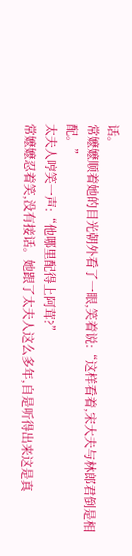话。
常嬷嬷顺着她的目光朝外看了一眼,笑着说:“这样看着,宋大夫与林郎君倒是相配。”
太夫人哼笑一声:“他哪里配得上阿茸?”
常嬷嬷忍着笑,没有接话。她跟了太夫人这么多年,自是听得出来这是真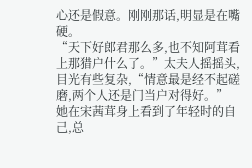心还是假意。刚刚那话,明显是在嘴硬。
“天下好郎君那么多,也不知阿茸看上那猎户什么了。”太夫人摇摇头,目光有些复杂,“情意最是经不起磋磨,两个人还是门当户对得好。”
她在宋茜茸身上看到了年轻时的自己,总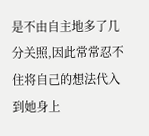是不由自主地多了几分关照,因此常常忍不住将自己的想法代入到她身上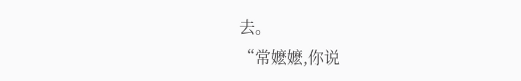去。
“常嬷嬷,你说